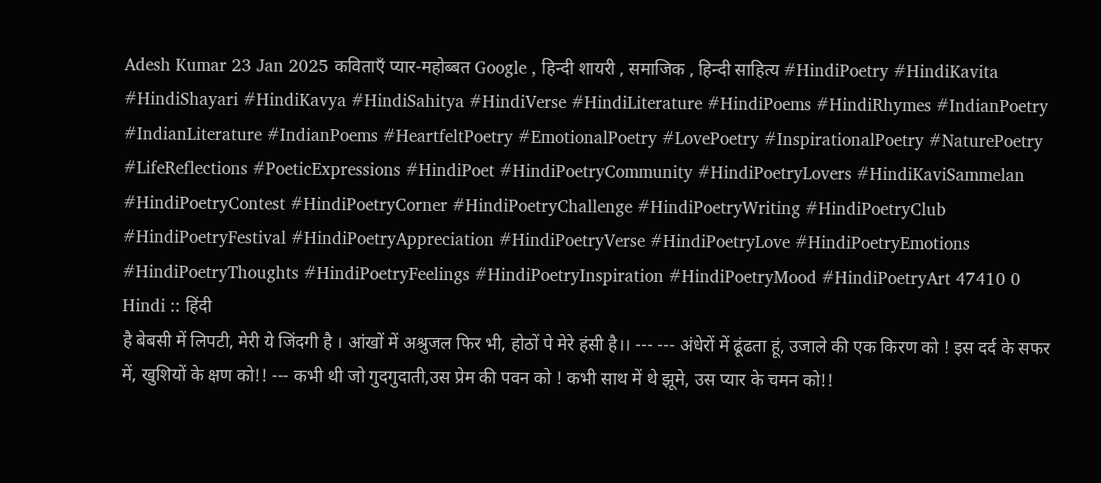Adesh Kumar 23 Jan 2025 कविताएँ प्यार-महोब्बत Google , हिन्दी शायरी , समाजिक , हिन्दी साहित्य #HindiPoetry #HindiKavita #HindiShayari #HindiKavya #HindiSahitya #HindiVerse #HindiLiterature #HindiPoems #HindiRhymes #IndianPoetry #IndianLiterature #IndianPoems #HeartfeltPoetry #EmotionalPoetry #LovePoetry #InspirationalPoetry #NaturePoetry #LifeReflections #PoeticExpressions #HindiPoet #HindiPoetryCommunity #HindiPoetryLovers #HindiKaviSammelan #HindiPoetryContest #HindiPoetryCorner #HindiPoetryChallenge #HindiPoetryWriting #HindiPoetryClub #HindiPoetryFestival #HindiPoetryAppreciation #HindiPoetryVerse #HindiPoetryLove #HindiPoetryEmotions #HindiPoetryThoughts #HindiPoetryFeelings #HindiPoetryInspiration #HindiPoetryMood #HindiPoetryArt 47410 0 Hindi :: हिंदी
है बेबसी में लिपटी, मेरी ये जिंदगी है । आंखों में अश्रुजल फिर भी, होठों पे मेरे हंसी है।। --- --- अंधेरों में ढूंढता हूं, उजाले की एक किरण को ! इस दर्द के सफर में, खुशियों के क्षण को!! --- कभी थी जो गुदगुदाती,उस प्रेम की पवन को ! कभी साथ में थे झूमे, उस प्यार के चमन को!!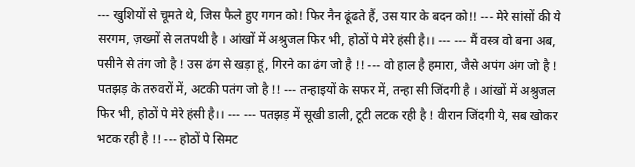--- खुशियों से चूमते थे, जिस फैले हुए गगन को! फिर नैन ढूंढते हैं, उस यार के बदन को!! --- मेरे सांसों की ये सरगम, ज़ख्मों से लतपथी है । आंखों में अश्रुजल फिर भी, होठों पे मेरे हंसी है।। --- --- मैं वस्त्र वो बना अब, पसीने से तंग जो है ! उस ढंग से खड़ा हूं, गिरने का ढंग जो है !! --- वो हाल है हमारा, जैसे अपंग अंग जो है ! पतझड़ के तरुवरों में, अटकी पतंग जो है !! --- तन्हाइयों के सफर में, तन्हा सी जिंदगी है । आंखों में अश्रुजल फिर भी, होठों पे मेरे हंसी है।। --- --- पतझड़ में सूखी डाली, टूटी लटक रही है ! वीरान जिंदगी ये, सब खोकर भटक रही है !! --- होठों पे सिमट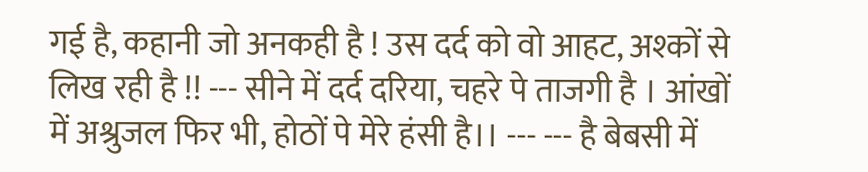गई है, कहानी जो अनकही है ! उस दर्द को वो आहट, अश्कों से लिख रही है !! --- सीने में दर्द दरिया, चहरे पे ताजगी है । आंखों में अश्रुजल फिर भी, होठों पे मेरे हंसी है।। --- --- है बेबसी में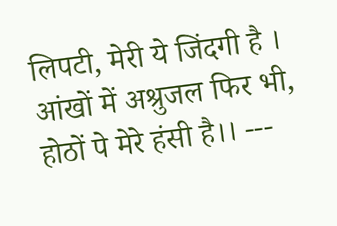लिपटी, मेरी ये जिंदगी है । आंखों में अश्रुजल फिर भी, होठों पे मेरे हंसी है।। ---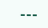---